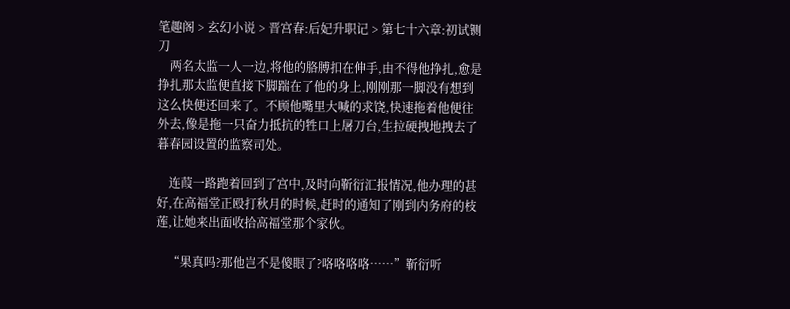笔趣阁 > 玄幻小说 > 晋宫春:后妃升职记 > 第七十六章:初试铡刀
    两名太监一人一边,将他的胳膊扣在伸手,由不得他挣扎,愈是挣扎那太监便直接下脚踹在了他的身上,刚刚那一脚没有想到这么快便还回来了。不顾他嘴里大喊的求饶,快速拖着他便往外去,像是拖一只奋力抵抗的牲口上屠刀台,生拉硬拽地拽去了暮春园设置的监察司处。

    连葭一路跑着回到了宫中,及时向靳衍汇报情况,他办理的甚好,在高福堂正殴打秋月的时候,赶时的通知了刚到内务府的枝莲,让她来出面收拾高福堂那个家伙。

    “果真吗?那他岂不是傻眼了?咯咯咯咯……”靳衍听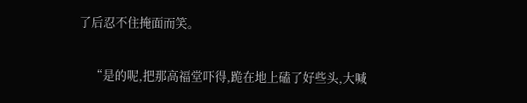了后忍不住掩面而笑。

    “是的呢,把那高福堂吓得,跪在地上磕了好些头,大喊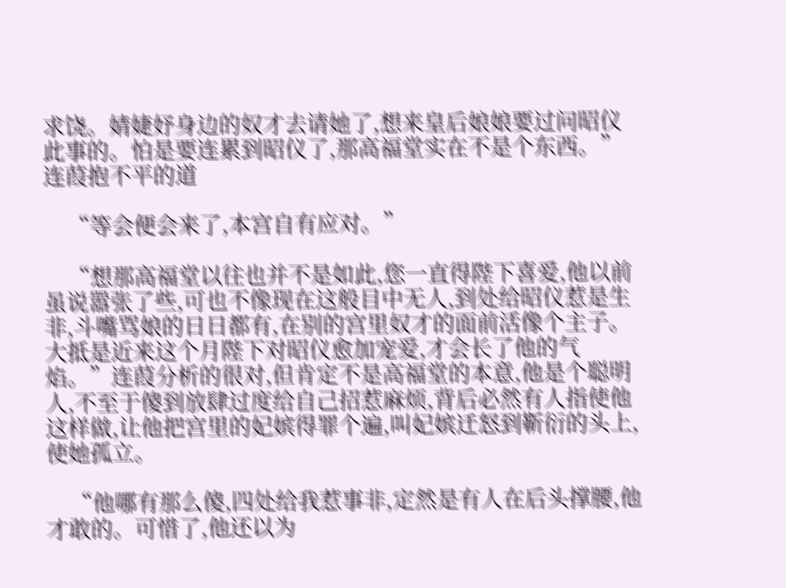求饶。婧婕妤身边的奴才去请她了,想来皇后娘娘要过问昭仪此事的。怕是要连累到昭仪了,那高福堂实在不是个东西。”连葭抱不平的道

    “等会便会来了,本宫自有应对。”

    “想那高福堂以往也并不是如此,您一直得陛下喜爱,他以前虽说嚣张了些,可也不像现在这般目中无人,到处给昭仪惹是生非,斗嘴骂娘的日日都有,在别的宫里奴才的面前活像个主子。大抵是近来这个月陛下对昭仪愈加宠爱,才会长了他的气焰。”连葭分析的很对,但肯定不是高福堂的本意,他是个聪明人,不至于傻到放肆过度给自己招惹麻烦,背后必然有人指使他这样做,让他把宫里的妃嫔得罪个遍,叫妃嫔迁怒到靳衍的头上,使她孤立。

    “他哪有那么傻,四处给我惹事非,定然是有人在后头撑腰,他才敢的。可惜了,他还以为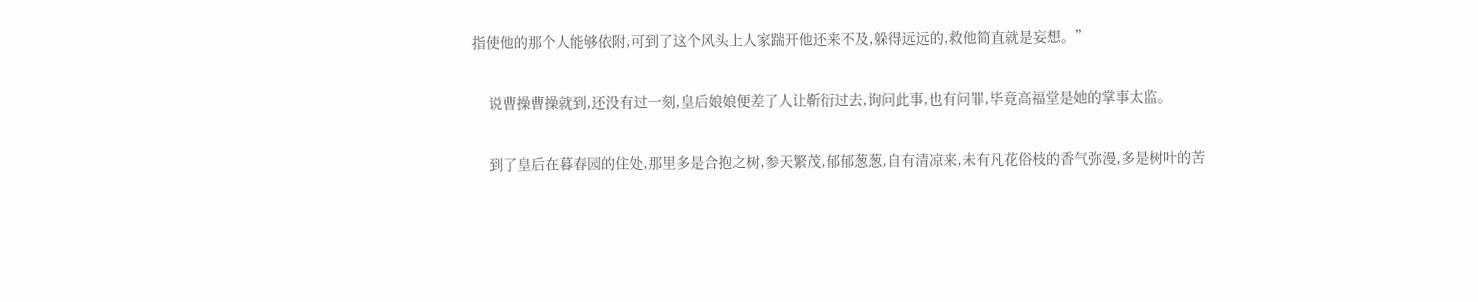指使他的那个人能够依附,可到了这个风头上人家踹开他还来不及,躲得远远的,救他简直就是妄想。”

    说曹操曹操就到,还没有过一刻,皇后娘娘便差了人让靳衍过去,询问此事,也有问罪,毕竟高福堂是她的掌事太监。

    到了皇后在暮春园的住处,那里多是合抱之树,参天繁茂,郁郁葱葱,自有清凉来,未有凡花俗枝的香气弥漫,多是树叶的苦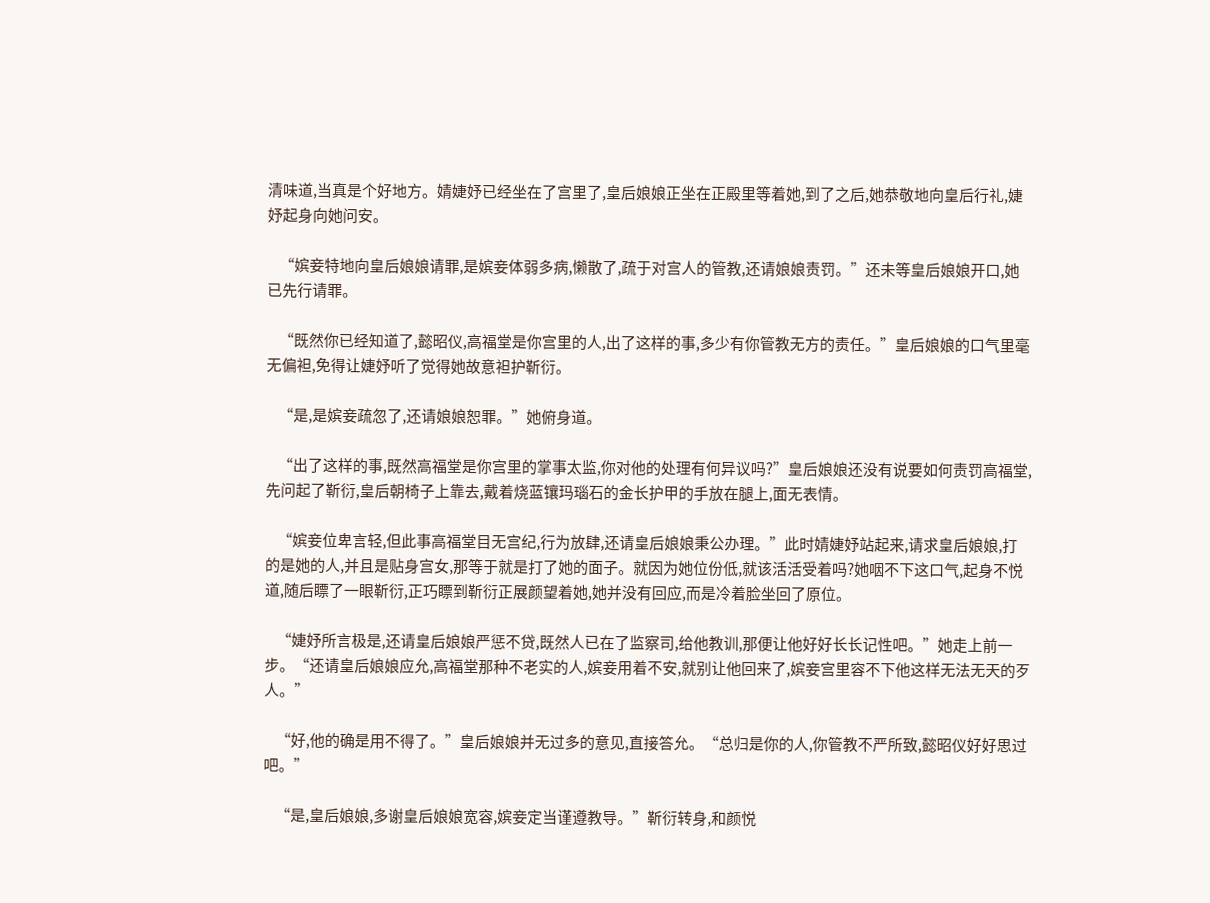清味道,当真是个好地方。婧婕妤已经坐在了宫里了,皇后娘娘正坐在正殿里等着她,到了之后,她恭敬地向皇后行礼,婕妤起身向她问安。

    “嫔妾特地向皇后娘娘请罪,是嫔妾体弱多病,懒散了,疏于对宫人的管教,还请娘娘责罚。”还未等皇后娘娘开口,她已先行请罪。

    “既然你已经知道了,懿昭仪,高福堂是你宫里的人,出了这样的事,多少有你管教无方的责任。”皇后娘娘的口气里毫无偏袒,免得让婕妤听了觉得她故意袒护靳衍。

    “是,是嫔妾疏忽了,还请娘娘恕罪。”她俯身道。

    “出了这样的事,既然高福堂是你宫里的掌事太监,你对他的处理有何异议吗?”皇后娘娘还没有说要如何责罚高福堂,先问起了靳衍,皇后朝椅子上靠去,戴着烧蓝镶玛瑙石的金长护甲的手放在腿上,面无表情。

    “嫔妾位卑言轻,但此事高福堂目无宫纪,行为放肆,还请皇后娘娘秉公办理。”此时婧婕妤站起来,请求皇后娘娘,打的是她的人,并且是贴身宫女,那等于就是打了她的面子。就因为她位份低,就该活活受着吗?她咽不下这口气,起身不悦道,随后瞟了一眼靳衍,正巧瞟到靳衍正展颜望着她,她并没有回应,而是冷着脸坐回了原位。

    “婕妤所言极是,还请皇后娘娘严惩不贷,既然人已在了监察司,给他教训,那便让他好好长长记性吧。”她走上前一步。“还请皇后娘娘应允,高福堂那种不老实的人,嫔妾用着不安,就别让他回来了,嫔妾宫里容不下他这样无法无天的歹人。”

    “好,他的确是用不得了。”皇后娘娘并无过多的意见,直接答允。“总归是你的人,你管教不严所致,懿昭仪好好思过吧。”

    “是,皇后娘娘,多谢皇后娘娘宽容,嫔妾定当谨遵教导。”靳衍转身,和颜悦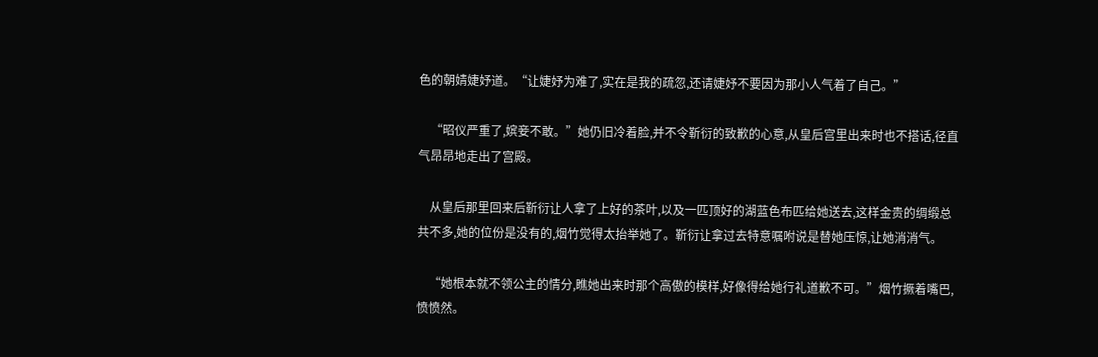色的朝婧婕妤道。“让婕妤为难了,实在是我的疏忽,还请婕妤不要因为那小人气着了自己。”

    “昭仪严重了,嫔妾不敢。”她仍旧冷着脸,并不令靳衍的致歉的心意,从皇后宫里出来时也不搭话,径直气昂昂地走出了宫殿。

    从皇后那里回来后靳衍让人拿了上好的茶叶,以及一匹顶好的湖蓝色布匹给她送去,这样金贵的绸缎总共不多,她的位份是没有的,烟竹觉得太抬举她了。靳衍让拿过去特意嘱咐说是替她压惊,让她消消气。

    “她根本就不领公主的情分,瞧她出来时那个高傲的模样,好像得给她行礼道歉不可。”烟竹撅着嘴巴,愤愤然。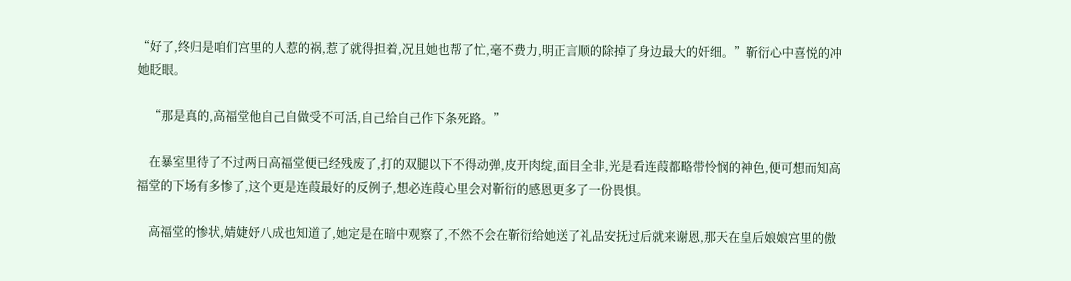“好了,终归是咱们宫里的人惹的祸,惹了就得担着,况且她也帮了忙,毫不费力,明正言顺的除掉了身边最大的奸细。”靳衍心中喜悦的冲她眨眼。

    “那是真的,高福堂他自己自做受不可活,自己给自己作下条死路。”

    在暴室里待了不过两日高福堂便已经残废了,打的双腿以下不得动弹,皮开肉绽,面目全非,光是看连葭都略带怜悯的神色,便可想而知高福堂的下场有多惨了,这个更是连葭最好的反例子,想必连葭心里会对靳衍的感恩更多了一份畏惧。

    高福堂的惨状,婧婕妤八成也知道了,她定是在暗中观察了,不然不会在靳衍给她送了礼品安抚过后就来谢恩,那天在皇后娘娘宫里的傲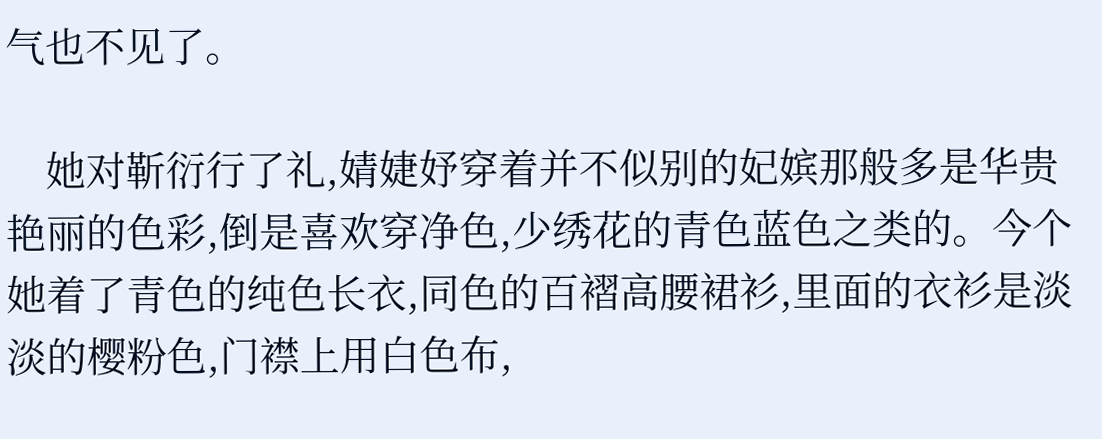气也不见了。

    她对靳衍行了礼,婧婕妤穿着并不似别的妃嫔那般多是华贵艳丽的色彩,倒是喜欢穿净色,少绣花的青色蓝色之类的。今个她着了青色的纯色长衣,同色的百褶高腰裙衫,里面的衣衫是淡淡的樱粉色,门襟上用白色布,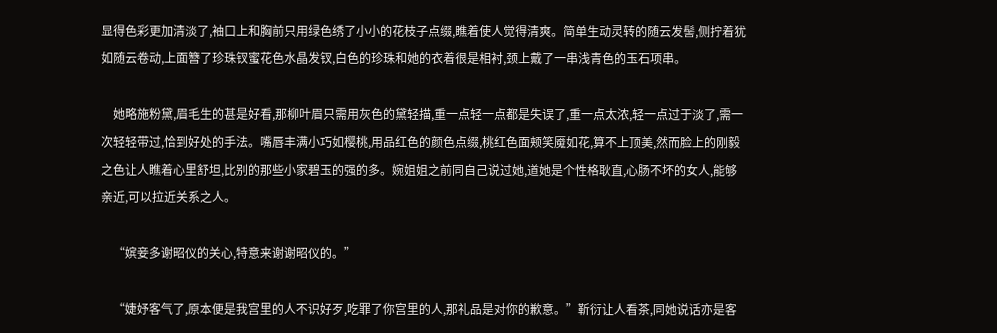显得色彩更加清淡了,袖口上和胸前只用绿色绣了小小的花枝子点缀,瞧着使人觉得清爽。简单生动灵转的随云发髻,侧拧着犹如随云卷动,上面簪了珍珠钗蜜花色水晶发钗,白色的珍珠和她的衣着很是相衬,颈上戴了一串浅青色的玉石项串。

    她略施粉黛,眉毛生的甚是好看,那柳叶眉只需用灰色的黛轻描,重一点轻一点都是失误了,重一点太浓,轻一点过于淡了,需一次轻轻带过,恰到好处的手法。嘴唇丰满小巧如樱桃,用品红色的颜色点缀,桃红色面颊笑魇如花,算不上顶美,然而脸上的刚毅之色让人瞧着心里舒坦,比别的那些小家碧玉的强的多。婉姐姐之前同自己说过她,道她是个性格耿直,心肠不坏的女人,能够亲近,可以拉近关系之人。

    “嫔妾多谢昭仪的关心,特意来谢谢昭仪的。”

    “婕妤客气了,原本便是我宫里的人不识好歹,吃罪了你宫里的人,那礼品是对你的歉意。”靳衍让人看茶,同她说话亦是客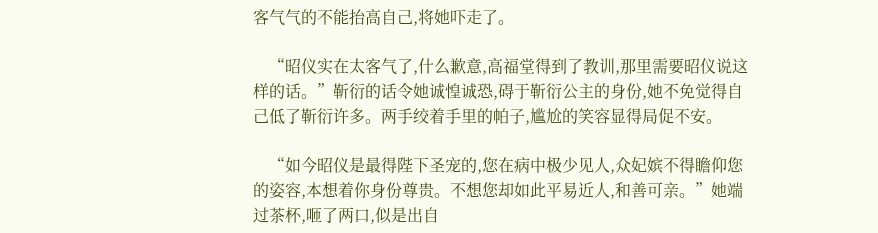客气气的不能抬高自己,将她吓走了。

    “昭仪实在太客气了,什么歉意,高福堂得到了教训,那里需要昭仪说这样的话。”靳衍的话令她诚惶诚恐,碍于靳衍公主的身份,她不免觉得自己低了靳衍许多。两手绞着手里的帕子,尴尬的笑容显得局促不安。

    “如今昭仪是最得陛下圣宠的,您在病中极少见人,众妃嫔不得瞻仰您的姿容,本想着你身份尊贵。不想您却如此平易近人,和善可亲。”她端过茶杯,咂了两口,似是出自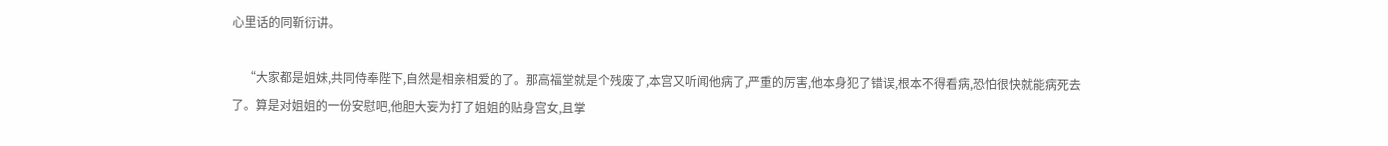心里话的同靳衍讲。

    “大家都是姐妹,共同侍奉陛下,自然是相亲相爱的了。那高福堂就是个残废了,本宫又听闻他病了,严重的厉害,他本身犯了错误,根本不得看病,恐怕很快就能病死去了。算是对姐姐的一份安慰吧,他胆大妄为打了姐姐的贴身宫女,且掌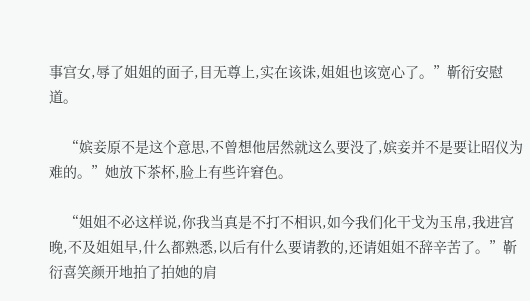事宫女,辱了姐姐的面子,目无尊上,实在该诛,姐姐也该宽心了。”靳衍安慰道。

    “嫔妾原不是这个意思,不曾想他居然就这么要没了,嫔妾并不是要让昭仪为难的。”她放下茶杯,脸上有些许窘色。

    “姐姐不必这样说,你我当真是不打不相识,如今我们化干戈为玉帛,我进宫晚,不及姐姐早,什么都熟悉,以后有什么要请教的,还请姐姐不辞辛苦了。”靳衍喜笑颜开地拍了拍她的肩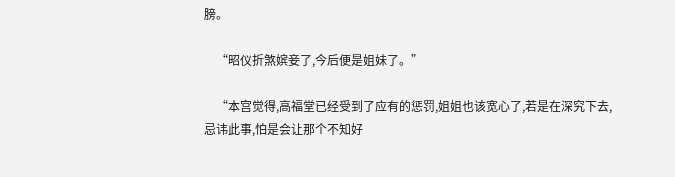膀。

    “昭仪折煞嫔妾了,今后便是姐妹了。”

    “本宫觉得,高福堂已经受到了应有的惩罚,姐姐也该宽心了,若是在深究下去,忌讳此事,怕是会让那个不知好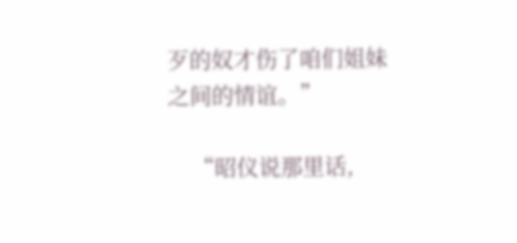歹的奴才伤了咱们姐妹之间的情谊。”

    “昭仪说那里话,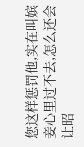您这样惩罚他,实在叫嫔妾心里过不去,怎么还会让昭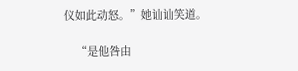仪如此动怒。”她讪讪笑道。

    “是他咎由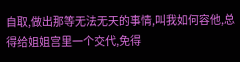自取,做出那等无法无天的事情,叫我如何容他,总得给姐姐宫里一个交代,免得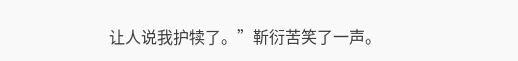让人说我护犊了。”靳衍苦笑了一声。